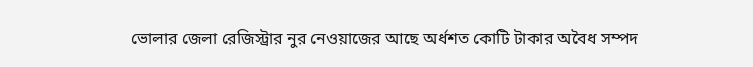ভোলার জেলা রেজিস্ট্রার নুর নেওয়াজের আছে অর্ধশত কোটি টাকার অবৈধ সম্পদ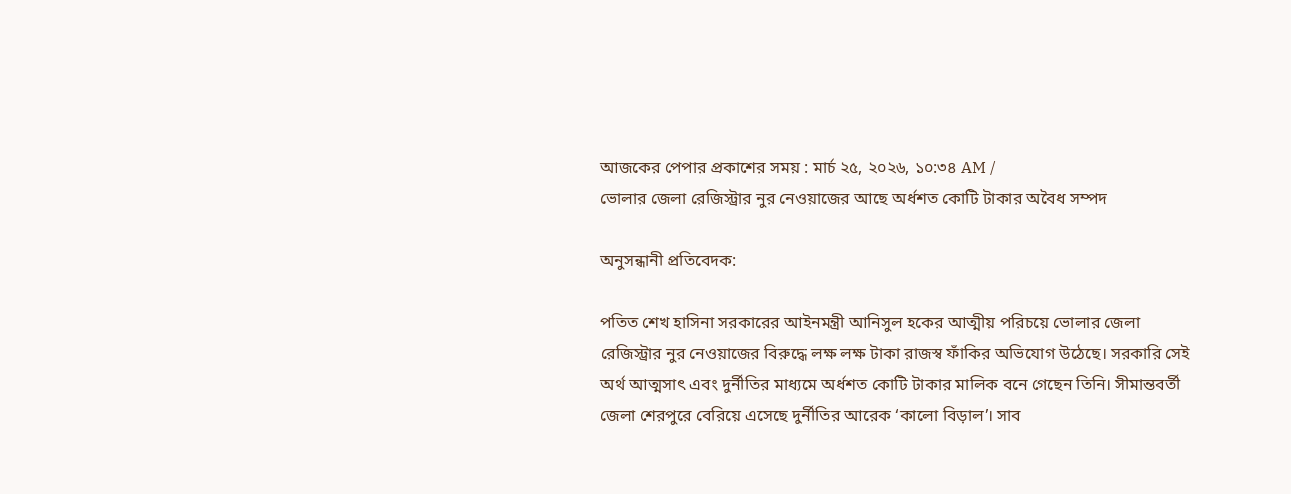আজকের পেপার প্রকাশের সময় : মার্চ ২৫, ২০২৬, ১০:৩৪ AM /
ভোলার জেলা রেজিস্ট্রার নুর নেওয়াজের আছে অর্ধশত কোটি টাকার অবৈধ সম্পদ

অনুসন্ধানী প্রতিবেদক:

পতিত শেখ হাসিনা সরকারের আইনমন্ত্রী আনিসুল হকের আত্মীয় পরিচয়ে ভোলার জেলা রেজিস্ট্রার নুর নেওয়াজের বিরুদ্ধে লক্ষ লক্ষ টাকা রাজস্ব ফাঁকির অভিযোগ উঠেছে। সরকারি সেই অর্থ আত্মসাৎ এবং দুর্নীতির মাধ্যমে অর্ধশত কোটি টাকার মালিক বনে গেছেন তিনি। সীমান্তবর্তী জেলা শেরপুরে বেরিয়ে এসেছে দুর্নীতির আরেক ‘কালো বিড়াল’। সাব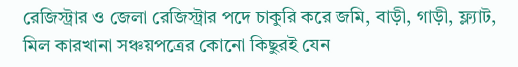রেজিস্ট্রার ও জেলা রেজিস্ট্রার পদে চাকুরি করে জমি, বাড়ী, গাড়ী, ফ্ল্যাট, মিল কারখানা সঞ্চয়পত্রের কোনো কিছুরই যেন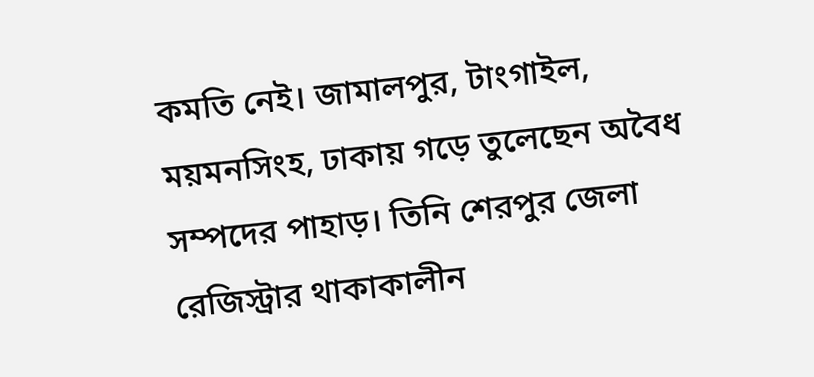কমতি নেই। জামালপুর, টাংগাইল, ময়মনসিংহ, ঢাকায় গড়ে তুলেছেন অবৈধ সম্পদের পাহাড়। তিনি শেরপুর জেলা রেজিস্ট্রার থাকাকালীন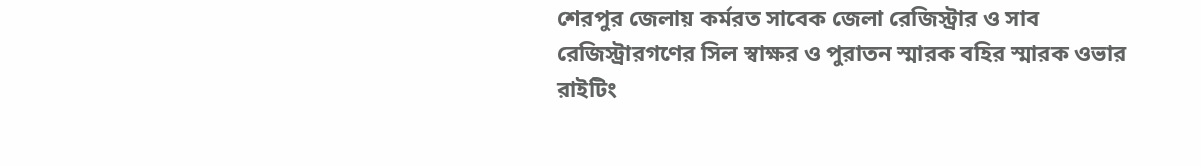শেরপুর জেলায় কর্মরত সাবেক জেলা রেজিস্ট্রার ও সাব রেজিস্ট্রারগণের সিল স্বাক্ষর ও পুরাতন স্মারক বহির স্মারক ওভার রাইটিং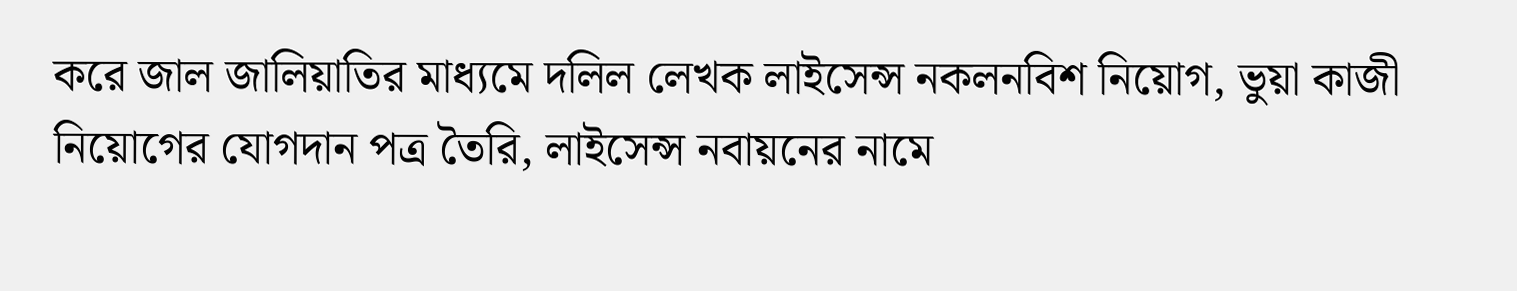করে জাল জালিয়াতির মাধ্যমে দলিল লেখক লাইসেন্স নকলনবিশ নিয়োগ, ভুয়া কাজী নিয়োগের যোগদান পত্র তৈরি, লাইসেন্স নবায়নের নামে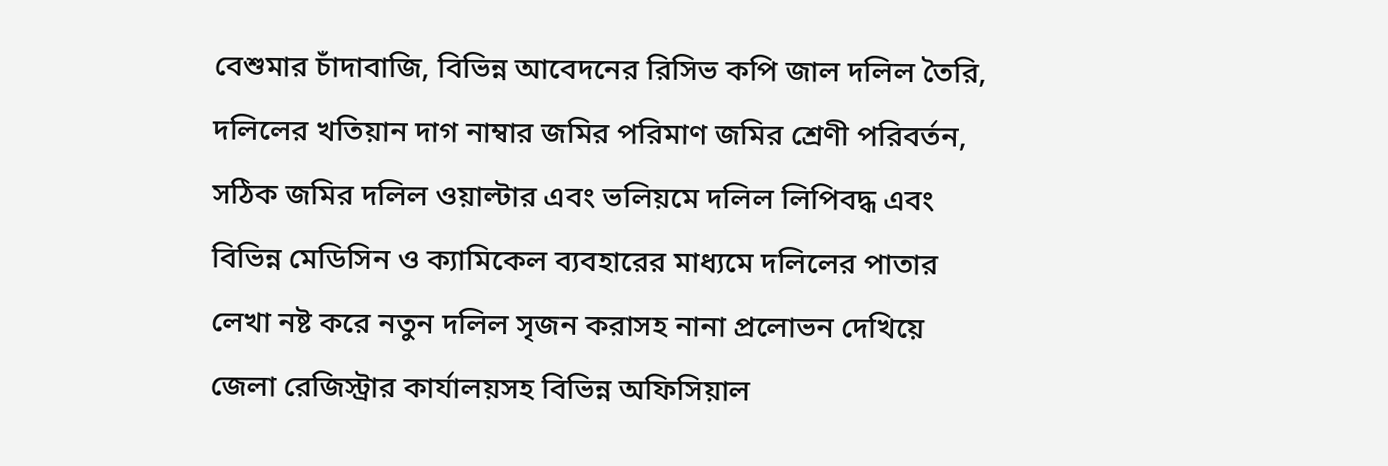বেশুমার চাঁদাবাজি, বিভিন্ন আবেদনের রিসিভ কপি জাল দলিল তৈরি, দলিলের খতিয়ান দাগ নাম্বার জমির পরিমাণ জমির শ্রেণী পরিবর্তন, সঠিক জমির দলিল ওয়াল্টার এবং ভলিয়মে দলিল লিপিবদ্ধ এবং বিভিন্ন মেডিসিন ও ক্যামিকেল ব্যবহারের মাধ্যমে দলিলের পাতার লেখা নষ্ট করে নতুন দলিল সৃজন করাসহ নানা প্রলোভন দেখিয়ে জেলা রেজিস্ট্রার কার্যালয়সহ বিভিন্ন অফিসিয়াল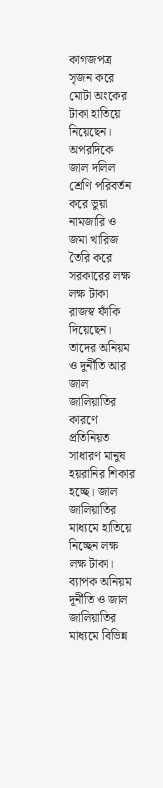কাগজপত্র সৃজন করে মোটা অংকের টাকা হাতিয়ে নিয়েছেন। অপরদিকে জাল দলিল শ্রেণি পরিবর্তন করে ভুয়া নামজারি ও জমা খারিজ তৈরি করে সরকারের লক্ষ লক্ষ টাকা রাজস্ব ফাঁকি দিয়েছেন। তাদের অনিয়ম ও দুর্নীতি আর জাল জালিয়াতির কারণে প্রতিনিয়ত সাধারণ মানুষ হয়রানির শিকার হচ্ছে। জাল জালিয়াতির মাধ্যমে হাতিয়ে নিচ্ছেন লক্ষ লক্ষ টাকা। ব্যাপক অনিয়ম দূর্নীতি ও জাল জালিয়াতির মাধ্যমে বিভিন্ন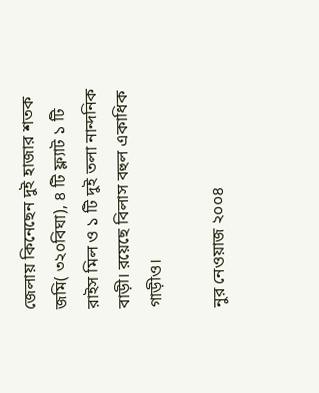জেলায় কিনেছেন দুই হাজার শতক জমি( ৩২০বিঘা), ৪ টি ফ্ল্যাট ১ টি রাইস মিল ও ১ টি দুই তলা নান্দনিক বাড়ী। রয়েছে বিলাস বহুল একাধিক গাড়ীও।

নুর নেওয়াজ ২০০৪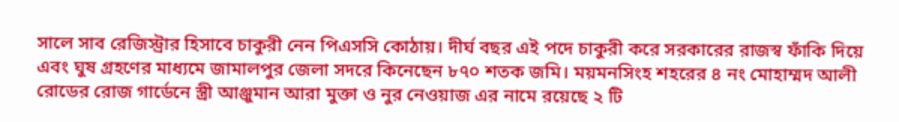সালে সাব রেজিস্ট্রার হিসাবে চাকুরী নেন পিএসসি কোঠায়। দীর্ঘ বছর এই পদে চাকুরী করে সরকারের রাজস্ব ফাঁকি দিয়ে এবং ঘুষ গ্রহণের মাধ্যমে জামালপুর জেলা সদরে কিনেছেন ৮৭০ শতক জমি। ময়মনসিংহ শহরের ৪ নং মোহাম্মদ আলী রোডের রোজ গার্ডেনে স্ত্রী আঞ্জুমান আরা মুক্তা ও নুর নেওয়াজ এর নামে রয়েছে ২ টি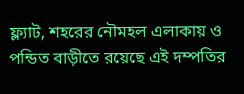ফ্ল্যাট, শহরের নৌমহল এলাকায় ও পন্ডিত বাড়ীতে রয়েছে এই দম্পতির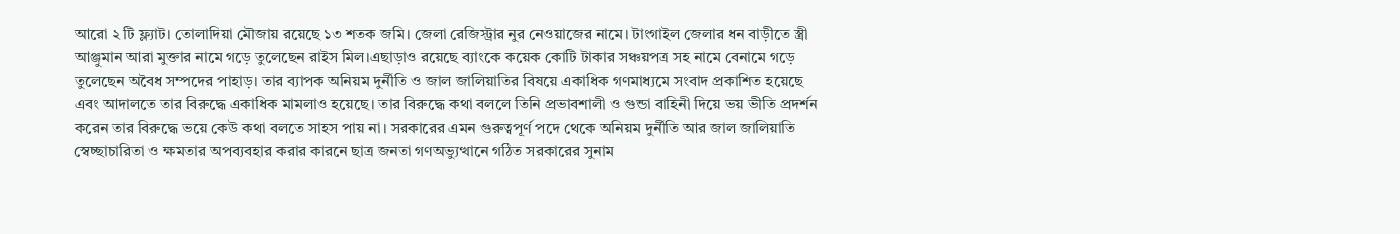আরো ২ টি ফ্ল্যাট। তোলাদিয়া মৌজায় রয়েছে ১৩ শতক জমি। জেলা রেজিস্ট্রার নুর নেওয়াজের নামে। টাংগাইল জেলার ধন বাড়ীতে স্ত্রী আঞ্জুমান আরা মুক্তার নামে গড়ে তুলেছেন রাইস মিল।এছাড়াও রয়েছে ব্যাংকে কয়েক কোটি টাকার সঞ্চয়পত্র সহ নামে বেনামে গড়ে তুলেছেন অবৈধ সম্পদের পাহাড়। তার ব্যাপক অনিয়ম দুর্নীতি ও জাল জালিয়াতির বিষয়ে একাধিক গণমাধ্যমে সংবাদ প্রকাশিত হয়েছে এবং আদালতে তার বিরুদ্ধে একাধিক মামলাও হয়েছে। তার বিরুদ্ধে কথা বললে তিনি প্রভাবশালী ও গুন্ডা বাহিনী দিয়ে ভয় ভীতি প্রদর্শন করেন তার বিরুদ্ধে ভয়ে কেউ কথা বলতে সাহস পায় না। সরকারের এমন গুরুত্বপূর্ণ পদে থেকে অনিয়ম দুর্নীতি আর জাল জালিয়াতি স্বেচ্ছাচারিতা ও ক্ষমতার অপব্যবহার করার কারনে ছাত্র জনতা গণঅভ্যুত্থানে গঠিত সরকারের সুনাম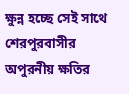ক্ষুন্ন হচ্ছে সেই সাথে শেরপুরবাসীর অপুরনীয় ক্ষতির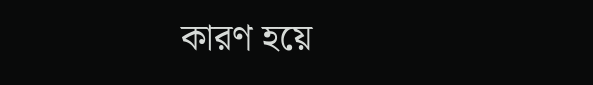কারণ হয়ে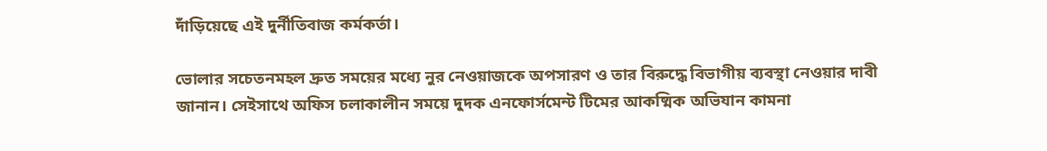দাঁড়িয়েছে এই দুর্নীতিবাজ কর্মকর্তা।

ভোলার সচেতনমহল দ্রুত সময়ের মধ্যে নুর নেওয়াজকে অপসারণ ও তার বিরুদ্ধে বিভাগীয় ব্যবস্থা নেওয়ার দাবী জানান। সেইসাথে অফিস চলাকালীন সময়ে দুদক এনফোর্সমেন্ট টিমের আকষ্মিক অভিযান কামনা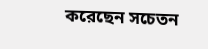করেছেন সচেতন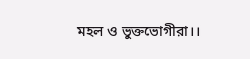মহল ও ভুক্তভোগীরা।।